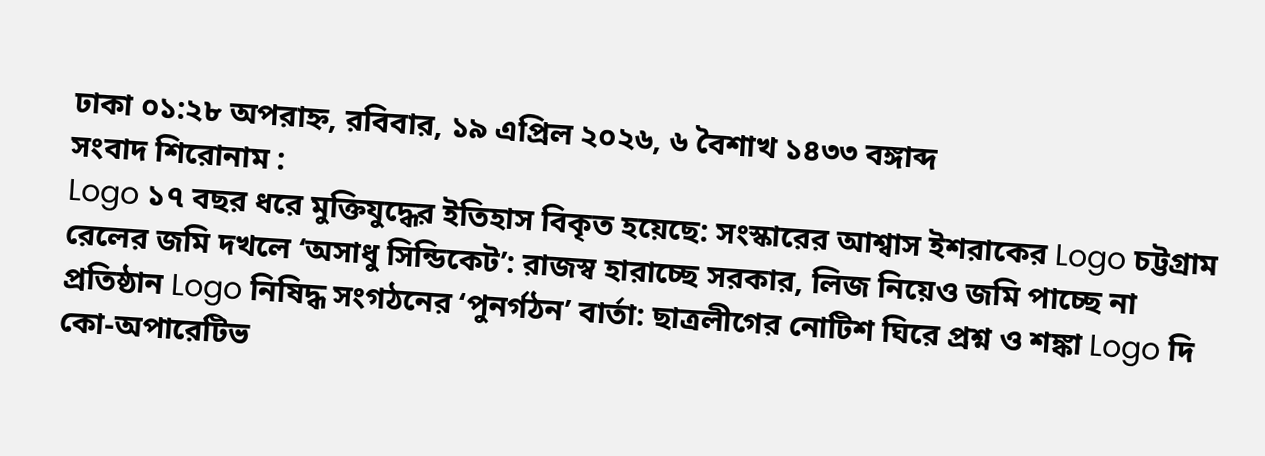ঢাকা ০১:২৮ অপরাহ্ন, রবিবার, ১৯ এপ্রিল ২০২৬, ৬ বৈশাখ ১৪৩৩ বঙ্গাব্দ
সংবাদ শিরোনাম :
Logo ১৭ বছর ধরে মুক্তিযুদ্ধের ইতিহাস বিকৃত হয়েছে: সংস্কারের আশ্বাস ইশরাকের Logo চট্টগ্রাম রেলের জমি দখলে ‘অসাধু সিন্ডিকেট’: রাজস্ব হারাচ্ছে সরকার, লিজ নিয়েও জমি পাচ্ছে না প্রতিষ্ঠান Logo নিষিদ্ধ সংগঠনের ‘পুনর্গঠন’ বার্তা: ছাত্রলীগের নোটিশ ঘিরে প্রশ্ন ও শঙ্কা Logo দি কো-অপারেটিভ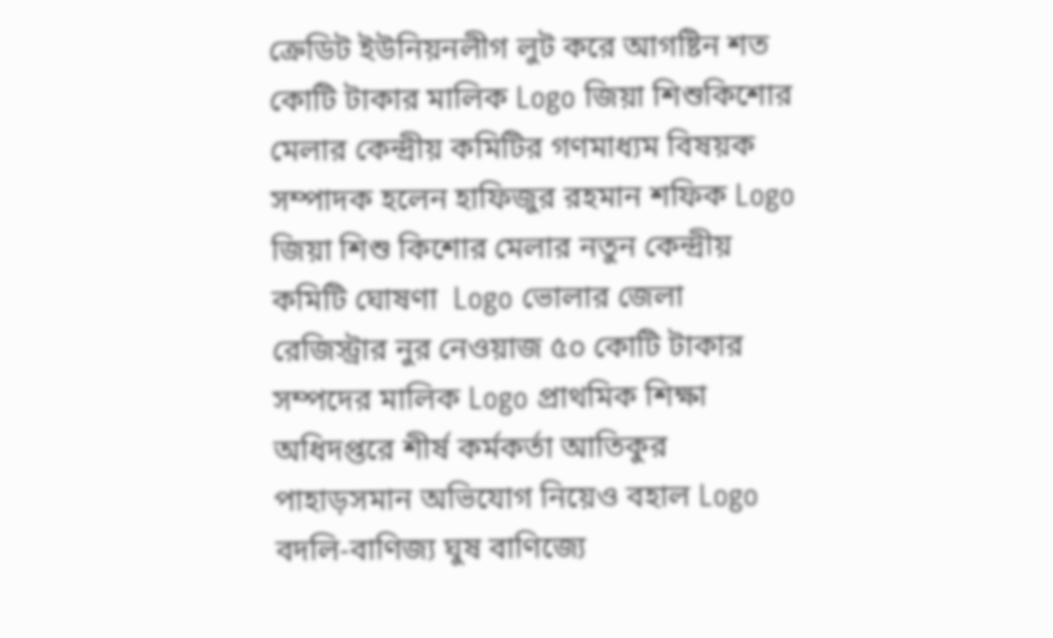ক্রেডিট ইউনিয়নলীগ লুট করে আগষ্টিন শত কোটি টাকার মালিক Logo জিয়া শিশুকিশোর মেলার কেন্দ্রীয় কমিটির গণমাধ্যম বিষয়ক সম্পাদক হলেন হাফিজুর রহমান শফিক Logo জিয়া শিশু কিশোর মেলার নতুন কেন্দ্রীয় কমিটি ঘোষণা  Logo ভোলার জেলা রেজিস্ট্রার নুর নেওয়াজ ৫০ কোটি টাকার সম্পদের মালিক Logo প্রাথমিক শিক্ষা অধিদপ্তরে শীর্ষ কর্মকর্তা আতিকুর পাহাড়সমান অভিযোগ নিয়েও বহাল Logo বদলি-বাণিজ্য ঘুষ বাণিজ্যে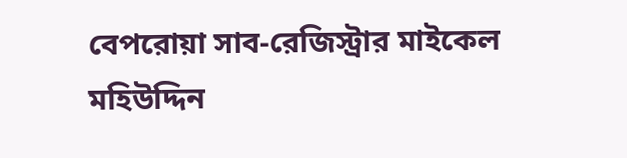বেপরোয়া সাব-রেজিস্ট্রার মাইকেল মহিউদ্দিন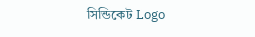সিন্ডিকেট Logo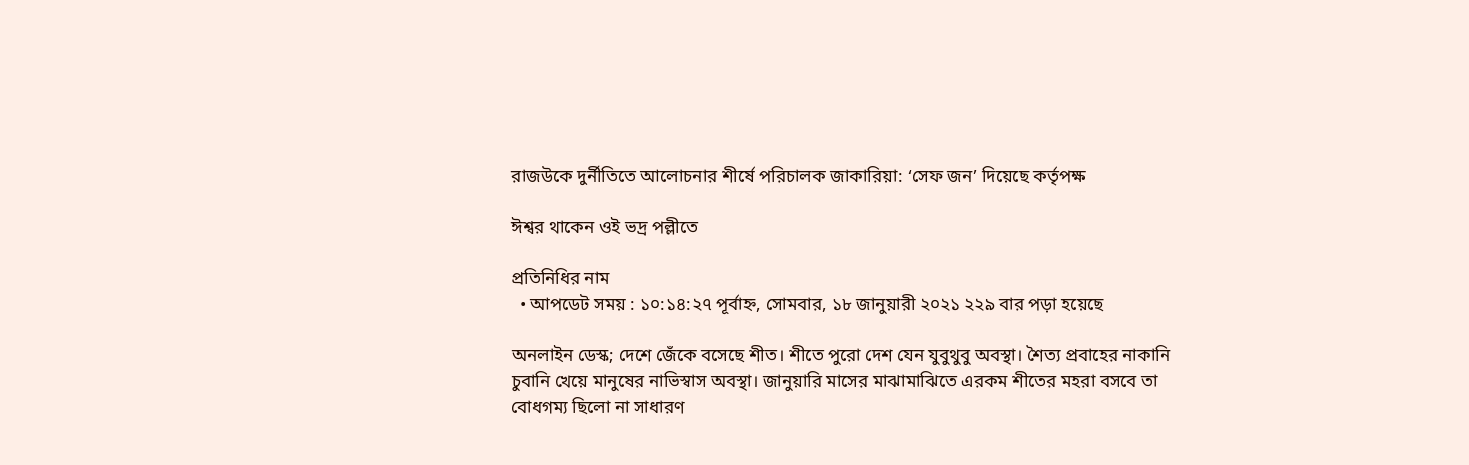রাজউকে দুর্নীতিতে আলোচনার শীর্ষে পরিচালক জাকারিয়া: ‘সেফ জন’ দিয়েছে কর্তৃপক্ষ

ঈশ্বর থাকেন ওই ভদ্র পল্লীতে

প্রতিনিধির নাম
  • আপডেট সময় : ১০:১৪:২৭ পূর্বাহ্ন, সোমবার, ১৮ জানুয়ারী ২০২১ ২২৯ বার পড়া হয়েছে

অনলাইন ডেস্ক; দেশে জেঁকে বসেছে শীত। শীতে পুরো দেশ যেন যুবুথুবু অবস্থা। শৈত্য প্রবাহের নাকানি চুবানি খেয়ে মানুষের নাভিস্বাস অবস্থা। জানুয়ারি মাসের মাঝামাঝিতে এরকম শীতের মহরা বসবে তা বোধগম্য ছিলো না সাধারণ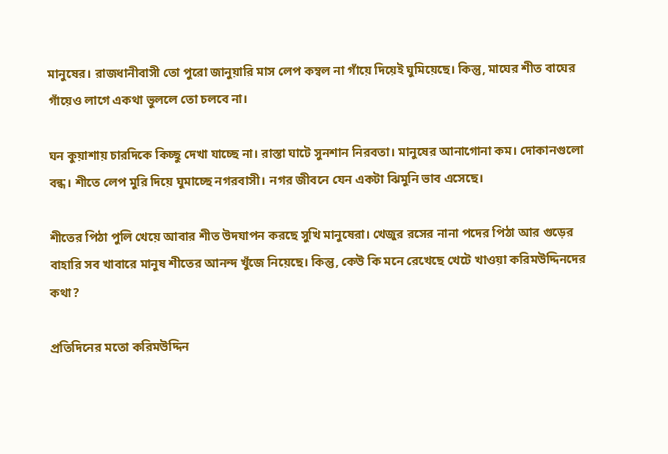মানুষের। রাজধানীবাসী তো পুরো জানুয়ারি মাস লেপ কম্বল না গাঁয়ে দিয়েই ঘুমিয়েছে। কিন্তু, মাঘের শীত বাঘের গাঁয়েও লাগে একথা ভুললে তো চলবে না।

ঘন কুয়াশায় চারদিকে কিচ্ছু দেখা যাচ্ছে না। রাস্তা ঘাটে সুনশান নিরবতা। মানুষের আনাগোনা কম। দোকানগুলো বন্ধ। শীতে লেপ মুরি দিয়ে ঘুমাচ্ছে নগরবাসী। নগর জীবনে যেন একটা ঝিমুনি ভাব এসেছে।

শীতের পিঠা পুলি খেয়ে আবার শীত উদযাপন করছে সুখি মানুষেরা। খেজুর রসের নানা পদের পিঠা আর গুড়ের বাহারি সব খাবারে মানুষ শীতের আনন্দ খুঁজে নিয়েছে। কিন্তু, কেউ কি মনে রেখেছে খেটে খাওয়া করিমউদ্দিনদের কথা?

প্রতিদিনের মতো করিমউদ্দিন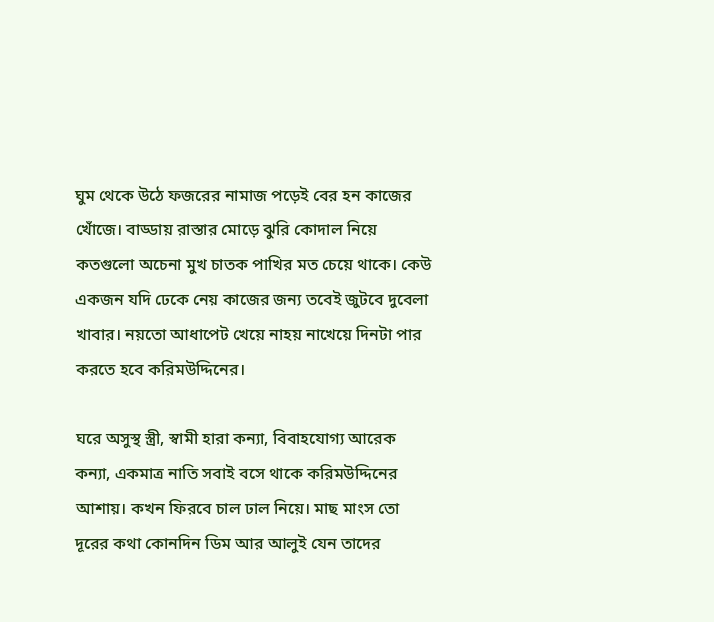ঘুম থেকে উঠে ফজরের নামাজ পড়েই বের হন কাজের খোঁজে। বাড্ডায় রাস্তার মোড়ে ঝুরি কোদাল নিয়ে কতগুলো অচেনা মুখ চাতক পাখির মত চেয়ে থাকে। কেউ একজন যদি ঢেকে নেয় কাজের জন্য তবেই জুটবে দুবেলা খাবার। নয়তো আধাপেট খেয়ে নাহয় নাখেয়ে দিনটা পার করতে হবে করিমউদ্দিনের।

ঘরে অসুস্থ স্ত্রী, স্বামী হারা কন্যা, বিবাহযোগ্য আরেক কন্যা, একমাত্র নাতি সবাই বসে থাকে করিমউদ্দিনের আশায়। কখন ফিরবে চাল ঢাল নিয়ে। মাছ মাংস তো দূরের কথা কোনদিন ডিম আর আলুই যেন তাদের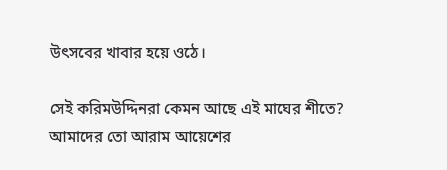উৎসবের খাবার হয়ে ওঠে।

সেই করিমউদ্দিনরা কেমন আছে এই মাঘের শীতে? আমাদের তো আরাম আয়েশের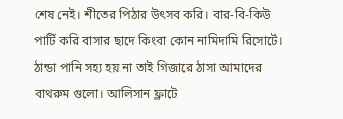শেষ নেই। শীতের পিঠার উৎসব করি। বার-বি-কিউ পার্টি করি বাসার ছাদে কিংবা কোন নামিদামি রিসোর্টে। ঠান্ডা পানি সহ্য হয় না তাই গিজারে ঠাসা আমাদের বাথরুম গুলো। আলিসান ফ্লাটে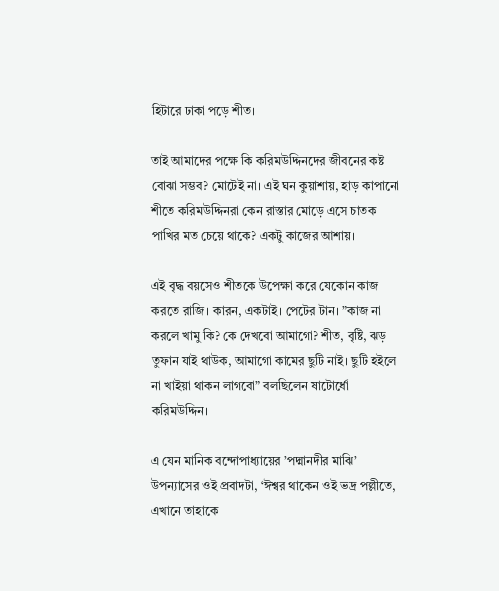হিটারে ঢাকা পড়ে শীত।

তাই আমাদের পক্ষে কি করিমউদ্দিনদের জীবনের কষ্ট বোঝা সম্ভব? মোটেই না। এই ঘন কুয়াশায়, হাড় কাপানো শীতে করিমউদ্দিনরা কেন রাস্তার মোড়ে এসে চাতক পাখির মত চেয়ে থাকে? একটু কাজের আশায়।

এই বৃদ্ধ বয়সেও শীতকে উপেক্ষা করে যেকোন কাজ করতে রাজি। কারন, একটাই। পেটের টান। ”কাজ না করলে খামু কি? কে দেখবো আমাগো? শীত, বৃষ্টি, ঝড় তুফান যাই থাউক, আমাগো কামের ছুটি নাই। ছুটি হইলে না খাইয়া থাকন লাগবো” বলছিলেন ষাটোর্ধো করিমউদ্দিন।

এ যেন মানিক বন্দোপাধ্যায়ের ’পদ্মানদীর মাঝি’ উপন্যাসের ওই প্রবাদটা, ‘ঈশ্বর থাকেন ওই ভদ্র পল্লীতে, এখানে তাহাকে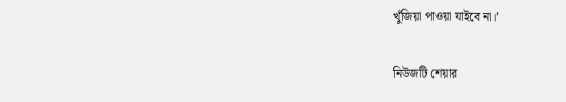খুঁজিয়া পাওয়া যাইবে না।’

নিউজটি শেয়ার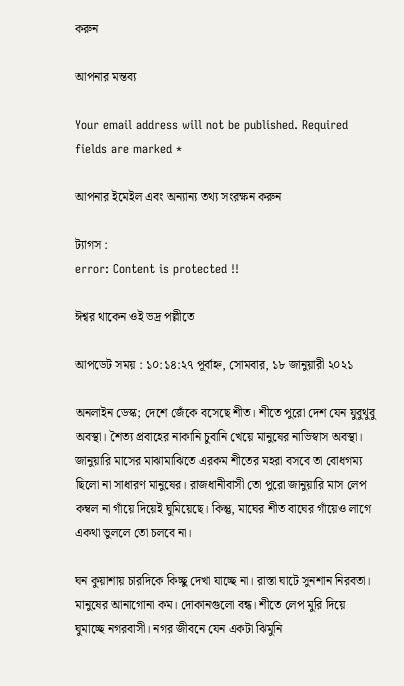করুন

আপনার মন্তব্য

Your email address will not be published. Required fields are marked *

আপনার ইমেইল এবং অন্যান্য তথ্য সংরক্ষন করুন

ট্যাগস :
error: Content is protected !!

ঈশ্বর থাকেন ওই ভদ্র পল্লীতে

আপডেট সময় : ১০:১৪:২৭ পূর্বাহ্ন, সোমবার, ১৮ জানুয়ারী ২০২১

অনলাইন ডেস্ক; দেশে জেঁকে বসেছে শীত। শীতে পুরো দেশ যেন যুবুথুবু অবস্থা। শৈত্য প্রবাহের নাকানি চুবানি খেয়ে মানুষের নাভিস্বাস অবস্থা। জানুয়ারি মাসের মাঝামাঝিতে এরকম শীতের মহরা বসবে তা বোধগম্য ছিলো না সাধারণ মানুষের। রাজধানীবাসী তো পুরো জানুয়ারি মাস লেপ কম্বল না গাঁয়ে দিয়েই ঘুমিয়েছে। কিন্তু, মাঘের শীত বাঘের গাঁয়েও লাগে একথা ভুললে তো চলবে না।

ঘন কুয়াশায় চারদিকে কিচ্ছু দেখা যাচ্ছে না। রাস্তা ঘাটে সুনশান নিরবতা। মানুষের আনাগোনা কম। দোকানগুলো বন্ধ। শীতে লেপ মুরি দিয়ে ঘুমাচ্ছে নগরবাসী। নগর জীবনে যেন একটা ঝিমুনি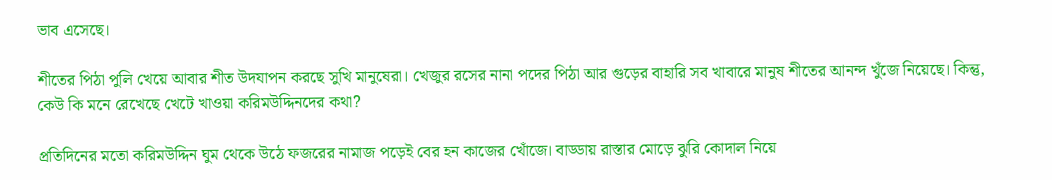ভাব এসেছে।

শীতের পিঠা পুলি খেয়ে আবার শীত উদযাপন করছে সুখি মানুষেরা। খেজুর রসের নানা পদের পিঠা আর গুড়ের বাহারি সব খাবারে মানুষ শীতের আনন্দ খুঁজে নিয়েছে। কিন্তু, কেউ কি মনে রেখেছে খেটে খাওয়া করিমউদ্দিনদের কথা?

প্রতিদিনের মতো করিমউদ্দিন ঘুম থেকে উঠে ফজরের নামাজ পড়েই বের হন কাজের খোঁজে। বাড্ডায় রাস্তার মোড়ে ঝুরি কোদাল নিয়ে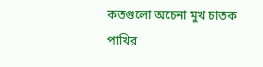কতগুলো অচেনা মুখ চাতক পাখির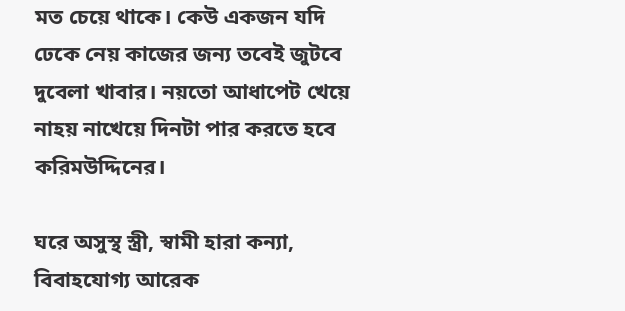মত চেয়ে থাকে। কেউ একজন যদি ঢেকে নেয় কাজের জন্য তবেই জুটবে দুবেলা খাবার। নয়তো আধাপেট খেয়ে নাহয় নাখেয়ে দিনটা পার করতে হবে করিমউদ্দিনের।

ঘরে অসুস্থ স্ত্রী, স্বামী হারা কন্যা, বিবাহযোগ্য আরেক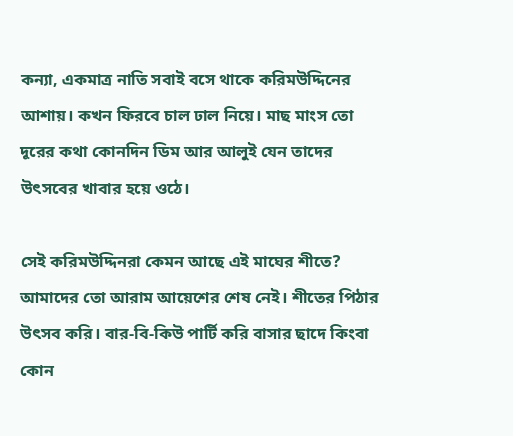কন্যা, একমাত্র নাতি সবাই বসে থাকে করিমউদ্দিনের আশায়। কখন ফিরবে চাল ঢাল নিয়ে। মাছ মাংস তো দূরের কথা কোনদিন ডিম আর আলুই যেন তাদের উৎসবের খাবার হয়ে ওঠে।

সেই করিমউদ্দিনরা কেমন আছে এই মাঘের শীতে? আমাদের তো আরাম আয়েশের শেষ নেই। শীতের পিঠার উৎসব করি। বার-বি-কিউ পার্টি করি বাসার ছাদে কিংবা কোন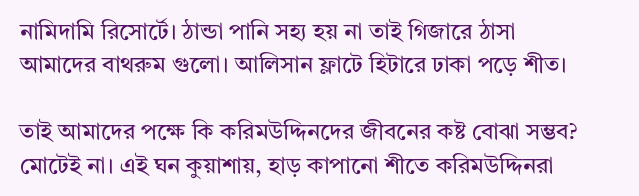নামিদামি রিসোর্টে। ঠান্ডা পানি সহ্য হয় না তাই গিজারে ঠাসা আমাদের বাথরুম গুলো। আলিসান ফ্লাটে হিটারে ঢাকা পড়ে শীত।

তাই আমাদের পক্ষে কি করিমউদ্দিনদের জীবনের কষ্ট বোঝা সম্ভব? মোটেই না। এই ঘন কুয়াশায়, হাড় কাপানো শীতে করিমউদ্দিনরা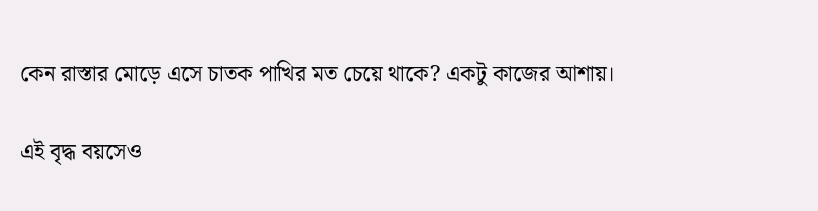কেন রাস্তার মোড়ে এসে চাতক পাখির মত চেয়ে থাকে? একটু কাজের আশায়।

এই বৃদ্ধ বয়সেও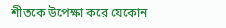শীতকে উপেক্ষা করে যেকোন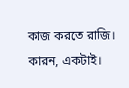কাজ করতে রাজি। কারন, একটাই।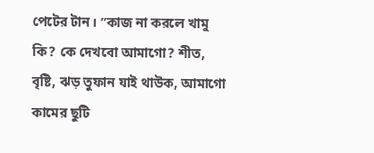পেটের টান। ”কাজ না করলে খামু কি? কে দেখবো আমাগো? শীত, বৃষ্টি, ঝড় তুফান যাই থাউক, আমাগো কামের ছুটি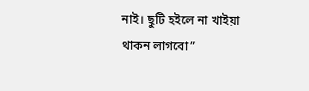নাই। ছুটি হইলে না খাইয়া থাকন লাগবো”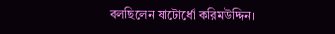বলছিলেন ষাটোর্ধো করিমউদ্দিন।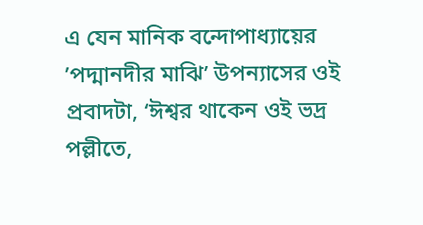এ যেন মানিক বন্দোপাধ্যায়ের ’পদ্মানদীর মাঝি’ উপন্যাসের ওই প্রবাদটা, ‘ঈশ্বর থাকেন ওই ভদ্র পল্লীতে,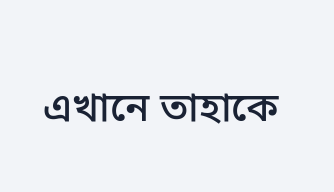এখানে তাহাকে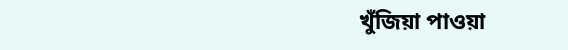খুঁজিয়া পাওয়া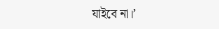যাইবে না।’